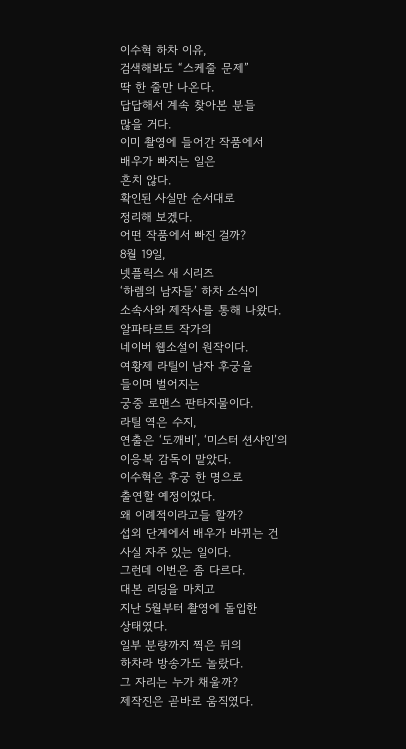이수혁 하차 이유,
검색해봐도 “스케줄 문제”
딱 한 줄만 나온다.
답답해서 계속 찾아본 분들
많을 거다.
이미 촬영에 들어간 작품에서
배우가 빠지는 일은
흔치 않다.
확인된 사실만 순서대로
정리해 보겠다.
어떤 작품에서 빠진 걸까?
8월 19일,
넷플릭스 새 시리즈
‘하렘의 남자들’ 하차 소식이
소속사와 제작사를 통해 나왔다.
알파타르트 작가의
네이버 웹소설이 원작이다.
여황제 라틸이 남자 후궁을
들이며 벌어지는
궁중 로맨스 판타지물이다.
라틸 역은 수지,
연출은 ‘도깨비’, ‘미스터 션샤인’의
이응복 감독이 맡았다.
이수혁은 후궁 한 명으로
출연할 예정이었다.
왜 이례적이라고들 할까?
섭외 단계에서 배우가 바뀌는 건
사실 자주 있는 일이다.
그런데 이번은 좀 다르다.
대본 리딩을 마치고
지난 5월부터 촬영에 돌입한
상태였다.
일부 분량까지 찍은 뒤의
하차라 방송가도 놀랐다.
그 자리는 누가 채울까?
제작진은 곧바로 움직였다.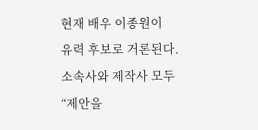현재 배우 이종원이
유력 후보로 거론된다.
소속사와 제작사 모두
“제안을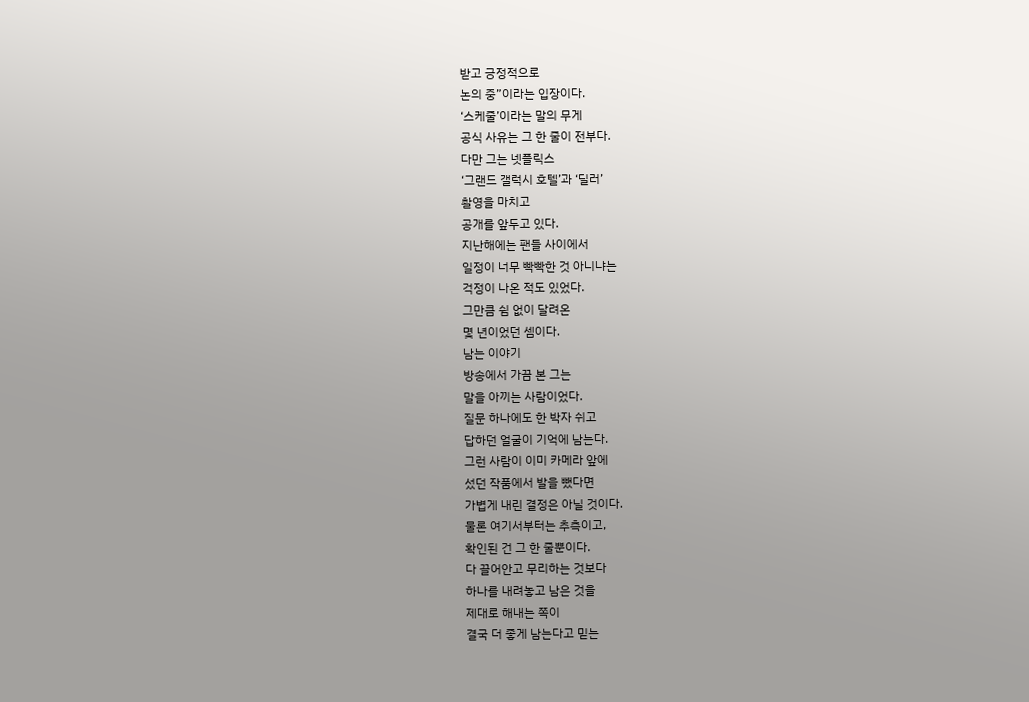받고 긍정적으로
논의 중”이라는 입장이다.
‘스케줄’이라는 말의 무게
공식 사유는 그 한 줄이 전부다.
다만 그는 넷플릭스
‘그랜드 갤럭시 호텔’과 ‘딜러’
촬영을 마치고
공개를 앞두고 있다.
지난해에는 팬들 사이에서
일정이 너무 빡빡한 것 아니냐는
걱정이 나온 적도 있었다.
그만큼 쉼 없이 달려온
몇 년이었던 셈이다.
남는 이야기
방송에서 가끔 본 그는
말을 아끼는 사람이었다.
질문 하나에도 한 박자 쉬고
답하던 얼굴이 기억에 남는다.
그런 사람이 이미 카메라 앞에
섰던 작품에서 발을 뺐다면
가볍게 내린 결정은 아닐 것이다.
물론 여기서부터는 추측이고,
확인된 건 그 한 줄뿐이다.
다 끌어안고 무리하는 것보다
하나를 내려놓고 남은 것을
제대로 해내는 쪽이
결국 더 좋게 남는다고 믿는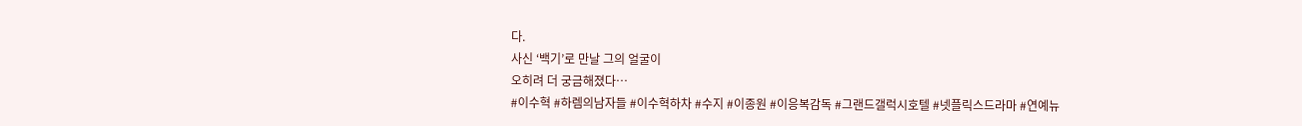다.
사신 ‘백기’로 만날 그의 얼굴이
오히려 더 궁금해졌다…
#이수혁 #하렘의남자들 #이수혁하차 #수지 #이종원 #이응복감독 #그랜드갤럭시호텔 #넷플릭스드라마 #연예뉴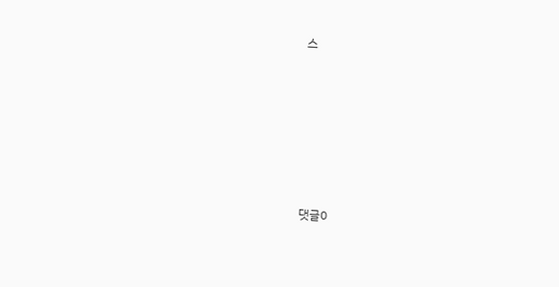스










댓글0